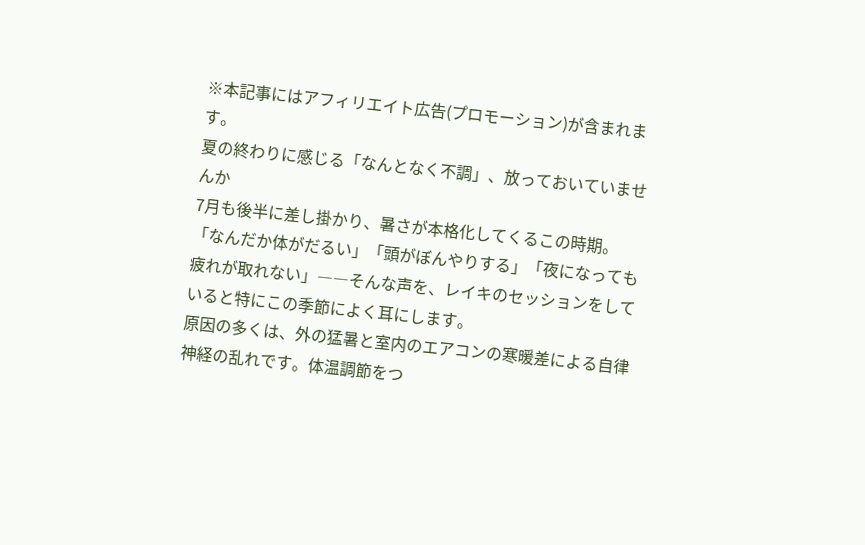※本記事にはアフィリエイト広告(プロモーション)が含まれます。
夏の終わりに感じる「なんとなく不調」、放っておいていませんか
7月も後半に差し掛かり、暑さが本格化してくるこの時期。「なんだか体がだるい」「頭がぼんやりする」「夜になっても疲れが取れない」――そんな声を、レイキのセッションをしていると特にこの季節によく耳にします。
原因の多くは、外の猛暑と室内のエアコンの寒暖差による自律神経の乱れです。体温調節をつ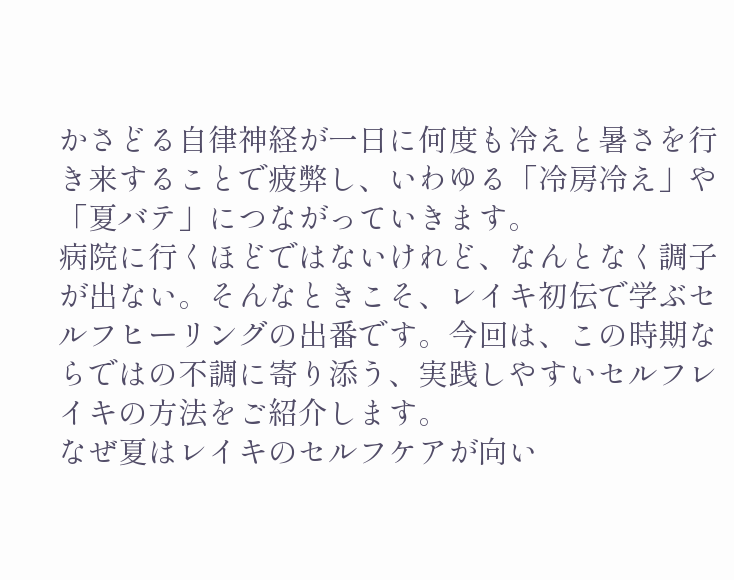かさどる自律神経が一日に何度も冷えと暑さを行き来することで疲弊し、いわゆる「冷房冷え」や「夏バテ」につながっていきます。
病院に行くほどではないけれど、なんとなく調子が出ない。そんなときこそ、レイキ初伝で学ぶセルフヒーリングの出番です。今回は、この時期ならではの不調に寄り添う、実践しやすいセルフレイキの方法をご紹介します。
なぜ夏はレイキのセルフケアが向い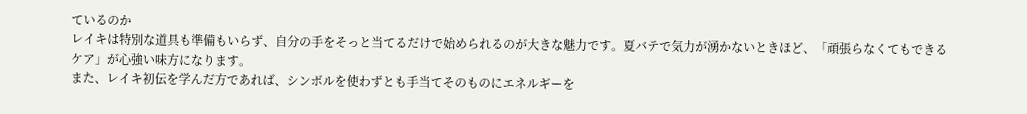ているのか
レイキは特別な道具も準備もいらず、自分の手をそっと当てるだけで始められるのが大きな魅力です。夏バテで気力が湧かないときほど、「頑張らなくてもできるケア」が心強い味方になります。
また、レイキ初伝を学んだ方であれば、シンボルを使わずとも手当てそのものにエネルギーを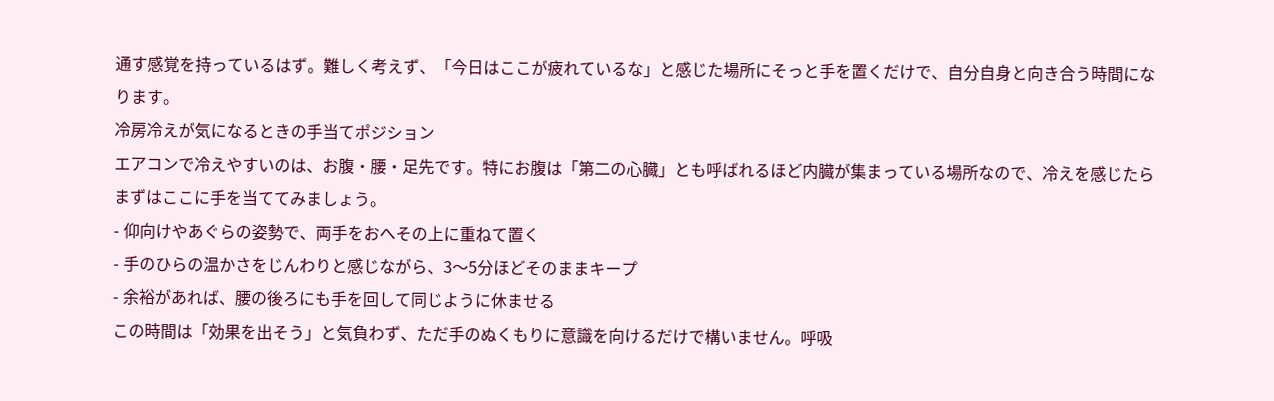通す感覚を持っているはず。難しく考えず、「今日はここが疲れているな」と感じた場所にそっと手を置くだけで、自分自身と向き合う時間になります。
冷房冷えが気になるときの手当てポジション
エアコンで冷えやすいのは、お腹・腰・足先です。特にお腹は「第二の心臓」とも呼ばれるほど内臓が集まっている場所なので、冷えを感じたらまずはここに手を当ててみましょう。
- 仰向けやあぐらの姿勢で、両手をおへその上に重ねて置く
- 手のひらの温かさをじんわりと感じながら、3〜5分ほどそのままキープ
- 余裕があれば、腰の後ろにも手を回して同じように休ませる
この時間は「効果を出そう」と気負わず、ただ手のぬくもりに意識を向けるだけで構いません。呼吸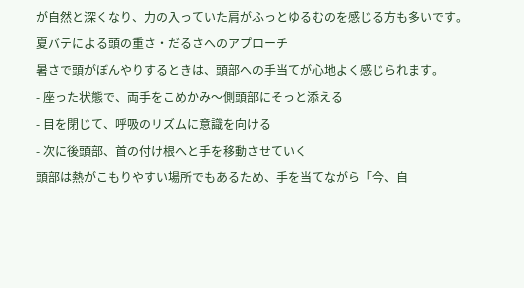が自然と深くなり、力の入っていた肩がふっとゆるむのを感じる方も多いです。
夏バテによる頭の重さ・だるさへのアプローチ
暑さで頭がぼんやりするときは、頭部への手当てが心地よく感じられます。
- 座った状態で、両手をこめかみ〜側頭部にそっと添える
- 目を閉じて、呼吸のリズムに意識を向ける
- 次に後頭部、首の付け根へと手を移動させていく
頭部は熱がこもりやすい場所でもあるため、手を当てながら「今、自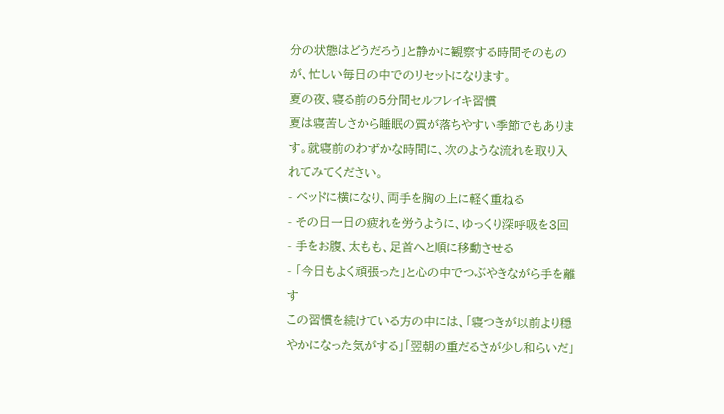分の状態はどうだろう」と静かに観察する時間そのものが、忙しい毎日の中でのリセットになります。
夏の夜、寝る前の5分間セルフレイキ習慣
夏は寝苦しさから睡眠の質が落ちやすい季節でもあります。就寝前のわずかな時間に、次のような流れを取り入れてみてください。
- ベッドに横になり、両手を胸の上に軽く重ねる
- その日一日の疲れを労うように、ゆっくり深呼吸を3回
- 手をお腹、太もも、足首へと順に移動させる
- 「今日もよく頑張った」と心の中でつぶやきながら手を離す
この習慣を続けている方の中には、「寝つきが以前より穏やかになった気がする」「翌朝の重だるさが少し和らいだ」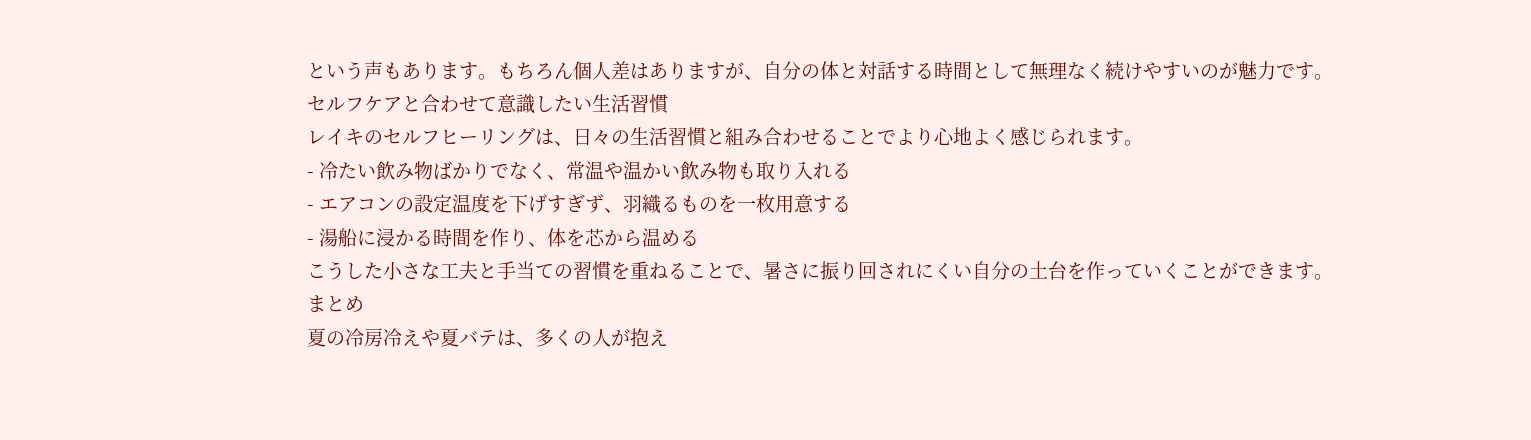という声もあります。もちろん個人差はありますが、自分の体と対話する時間として無理なく続けやすいのが魅力です。
セルフケアと合わせて意識したい生活習慣
レイキのセルフヒーリングは、日々の生活習慣と組み合わせることでより心地よく感じられます。
- 冷たい飲み物ばかりでなく、常温や温かい飲み物も取り入れる
- エアコンの設定温度を下げすぎず、羽織るものを一枚用意する
- 湯船に浸かる時間を作り、体を芯から温める
こうした小さな工夫と手当ての習慣を重ねることで、暑さに振り回されにくい自分の土台を作っていくことができます。
まとめ
夏の冷房冷えや夏バテは、多くの人が抱え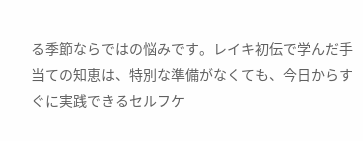る季節ならではの悩みです。レイキ初伝で学んだ手当ての知恵は、特別な準備がなくても、今日からすぐに実践できるセルフケ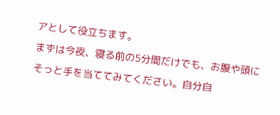アとして役立ちます。
まずは今夜、寝る前の5分間だけでも、お腹や頭にそっと手を当ててみてください。自分自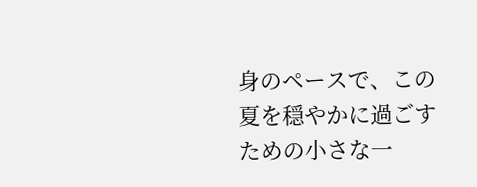身のペースで、この夏を穏やかに過ごすための小さな一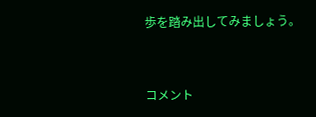歩を踏み出してみましょう。


コメント